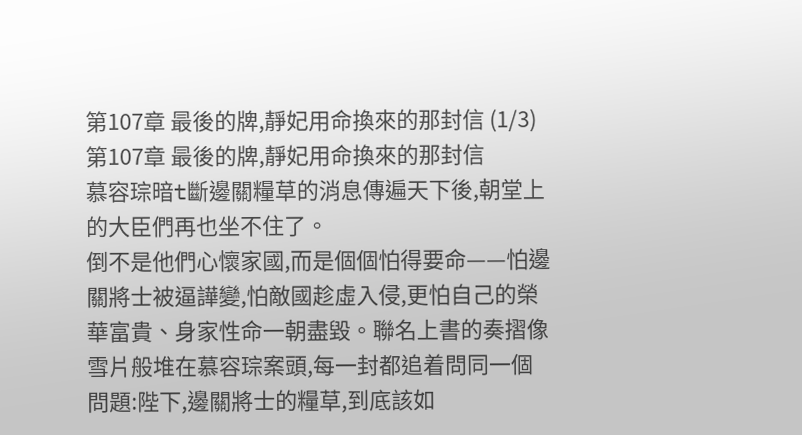第107章 最後的牌,靜妃用命換來的那封信 (1/3)
第107章 最後的牌,靜妃用命換來的那封信
慕容琮暗t斷邊關糧草的消息傳遍天下後,朝堂上的大臣們再也坐不住了。
倒不是他們心懷家國,而是個個怕得要命——怕邊關將士被逼譁變,怕敵國趁虛入侵,更怕自己的榮華富貴、身家性命一朝盡毀。聯名上書的奏摺像雪片般堆在慕容琮案頭,每一封都追着問同一個問題:陛下,邊關將士的糧草,到底該如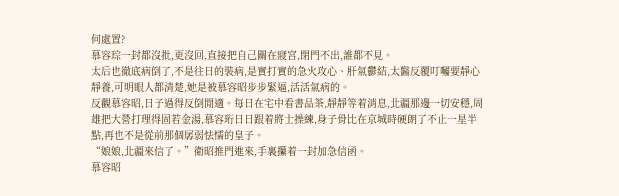何處置?
慕容琮一封都沒批,更沒回,直接把自己關在寢宮,閉門不出,誰都不見。
太后也徹底病倒了,不是往日的裝病,是實打實的急火攻心、肝氣鬱結,太醫反覆叮囑要靜心靜養,可明眼人都清楚,她是被慕容昭步步緊逼,活活氣病的。
反觀慕容昭,日子過得反倒閒適。每日在宅中看書品茶,靜靜等着消息,北疆那邊一切安穩,周雄把大營打理得固若金湯,慕容珩日日跟着將士操練,身子骨比在京城時硬朗了不止一星半點,再也不是從前那個孱弱怯懦的皇子。
“娘娘,北疆來信了。”衛昭推門進來,手裏攥着一封加急信函。
慕容昭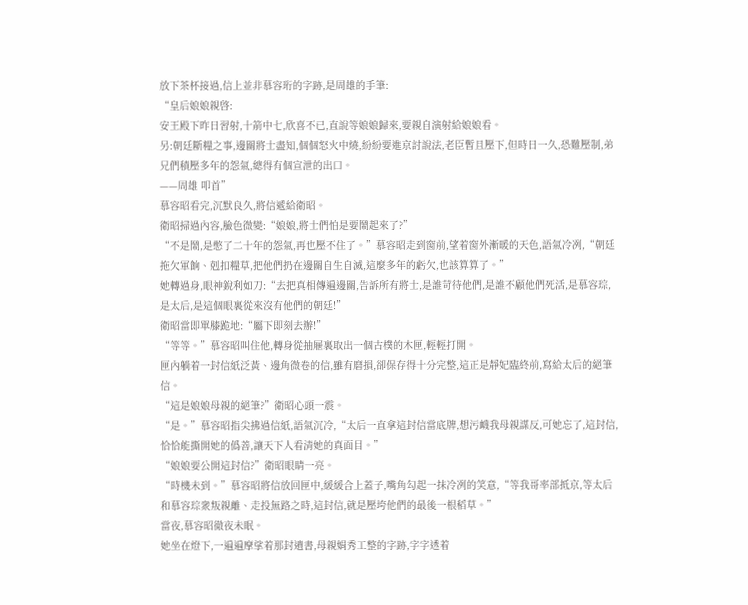放下茶杯接過,信上並非慕容珩的字跡,是周雄的手筆:
“皇后娘娘親啓:
安王殿下昨日習射,十箭中七,欣喜不已,直說等娘娘歸來,要親自演射給娘娘看。
另:朝廷斷糧之事,邊關將士盡知,個個怒火中燒,紛紛要進京討說法,老臣暫且壓下,但時日一久,恐難壓制,弟兄們積壓多年的怨氣,總得有個宣泄的出口。
——周雄 叩首”
慕容昭看完,沉默良久,將信遞給衛昭。
衛昭掃過內容,臉色微變:“娘娘,將士們怕是要鬧起來了?”
“不是鬧,是憋了二十年的怨氣,再也壓不住了。”慕容昭走到窗前,望着窗外漸暖的天色,語氣冷冽,“朝廷拖欠軍餉、剋扣糧草,把他們扔在邊關自生自滅,這麼多年的虧欠,也該算算了。”
她轉過身,眼神銳利如刀:“去把真相傳遍邊關,告訴所有將士,是誰苛待他們,是誰不顧他們死活,是慕容琮,是太后,是這個眼裏從來沒有他們的朝廷!”
衛昭當即單膝跪地:“屬下即刻去辦!”
“等等。”慕容昭叫住他,轉身從抽屜裏取出一個古樸的木匣,輕輕打開。
匣內躺着一封信紙泛黃、邊角微卷的信,雖有磨損,卻保存得十分完整,這正是靜妃臨終前,寫給太后的絕筆信。
“這是娘娘母親的絕筆?”衛昭心頭一震。
“是。”慕容昭指尖拂過信紙,語氣沉冷,“太后一直拿這封信當底牌,想污衊我母親謀反,可她忘了,這封信,恰恰能撕開她的僞善,讓天下人看清她的真面目。”
“娘娘要公開這封信?”衛昭眼睛一亮。
“時機未到。”慕容昭將信放回匣中,緩緩合上蓋子,嘴角勾起一抹冷冽的笑意,“等我哥率部抵京,等太后和慕容琮衆叛親離、走投無路之時,這封信,就是壓垮他們的最後一根稻草。”
當夜,慕容昭徹夜未眠。
她坐在燈下,一遍遍摩挲着那封遺書,母親娟秀工整的字跡,字字透着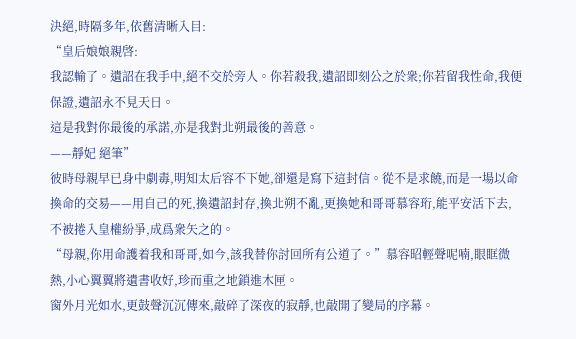決絕,時隔多年,依舊清晰入目:
“皇后娘娘親啓:
我認輸了。遺詔在我手中,絕不交於旁人。你若殺我,遺詔即刻公之於衆;你若留我性命,我便保證,遺詔永不見天日。
這是我對你最後的承諾,亦是我對北朔最後的善意。
——靜妃 絕筆”
彼時母親早已身中劇毒,明知太后容不下她,卻還是寫下這封信。從不是求饒,而是一場以命換命的交易——用自己的死,換遺詔封存,換北朔不亂,更換她和哥哥慕容珩,能平安活下去,不被捲入皇權紛爭,成爲衆矢之的。
“母親,你用命護着我和哥哥,如今,該我替你討回所有公道了。”慕容昭輕聲呢喃,眼眶微熱,小心翼翼將遺書收好,珍而重之地鎖進木匣。
窗外月光如水,更鼓聲沉沉傳來,敲碎了深夜的寂靜,也敲開了變局的序幕。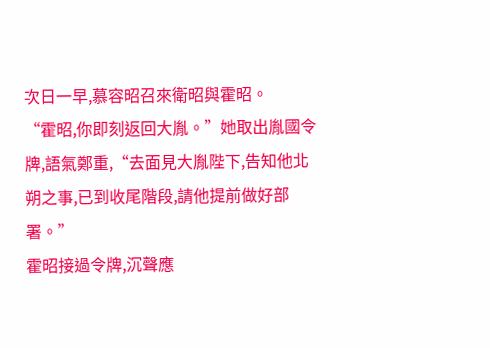次日一早,慕容昭召來衛昭與霍昭。
“霍昭,你即刻返回大胤。”她取出胤國令牌,語氣鄭重,“去面見大胤陛下,告知他北朔之事,已到收尾階段,請他提前做好部署。”
霍昭接過令牌,沉聲應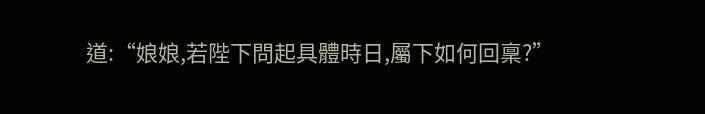道:“娘娘,若陛下問起具體時日,屬下如何回稟?”